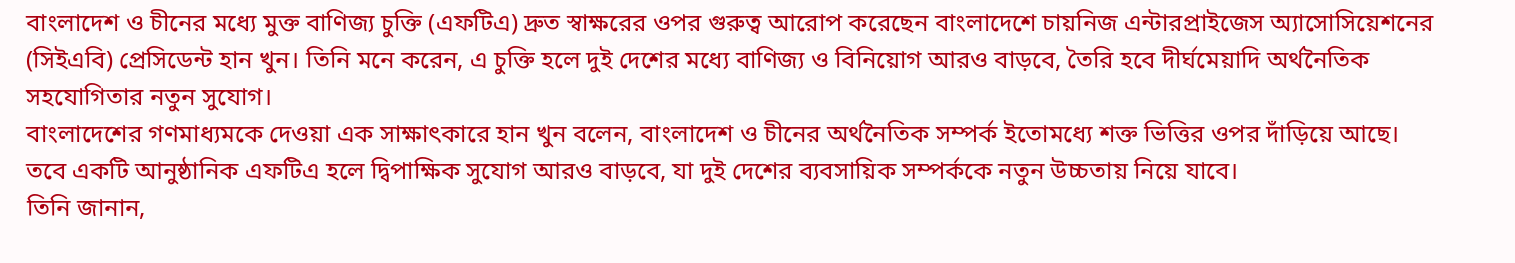বাংলাদেশ ও চীনের মধ্যে মুক্ত বাণিজ্য চুক্তি (এফটিএ) দ্রুত স্বাক্ষরের ওপর গুরুত্ব আরোপ করেছেন বাংলাদেশে চায়নিজ এন্টারপ্রাইজেস অ্যাসোসিয়েশনের (সিইএবি) প্রেসিডেন্ট হান খুন। তিনি মনে করেন, এ চুক্তি হলে দুই দেশের মধ্যে বাণিজ্য ও বিনিয়োগ আরও বাড়বে, তৈরি হবে দীর্ঘমেয়াদি অর্থনৈতিক সহযোগিতার নতুন সুযোগ।
বাংলাদেশের গণমাধ্যমকে দেওয়া এক সাক্ষাৎকারে হান খুন বলেন, বাংলাদেশ ও চীনের অর্থনৈতিক সম্পর্ক ইতোমধ্যে শক্ত ভিত্তির ওপর দাঁড়িয়ে আছে। তবে একটি আনুষ্ঠানিক এফটিএ হলে দ্বিপাক্ষিক সুযোগ আরও বাড়বে, যা দুই দেশের ব্যবসায়িক সম্পর্ককে নতুন উচ্চতায় নিয়ে যাবে।
তিনি জানান,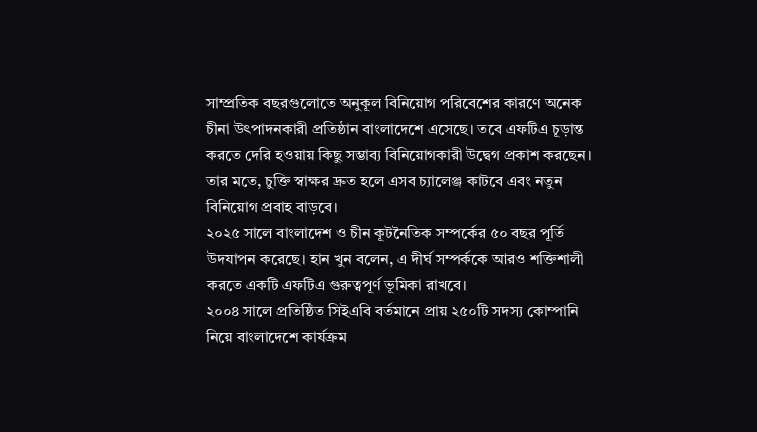সাম্প্রতিক বছরগুলোতে অনুকূল বিনিয়োগ পরিবেশের কারণে অনেক চীনা উৎপাদনকারী প্রতিষ্ঠান বাংলাদেশে এসেছে। তবে এফটিএ চূড়ান্ত করতে দেরি হওয়ায় কিছু সম্ভাব্য বিনিয়োগকারী উদ্বেগ প্রকাশ করছেন। তার মতে, চুক্তি স্বাক্ষর দ্রুত হলে এসব চ্যালেঞ্জ কাটবে এবং নতুন বিনিয়োগ প্রবাহ বাড়বে।
২০২৫ সালে বাংলাদেশ ও চীন কূটনৈতিক সম্পর্কের ৫০ বছর পূর্তি উদযাপন করেছে। হান খুন বলেন, এ দীর্ঘ সম্পর্ককে আরও শক্তিশালী করতে একটি এফটিএ গুরুত্বপূর্ণ ভূমিকা রাখবে।
২০০৪ সালে প্রতিষ্ঠিত সিইএবি বর্তমানে প্রায় ২৫০টি সদস্য কোম্পানি নিয়ে বাংলাদেশে কার্যক্রম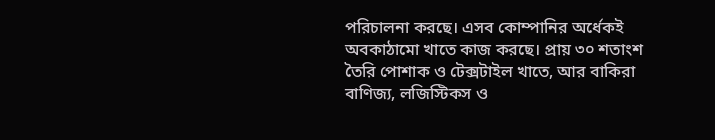পরিচালনা করছে। এসব কোম্পানির অর্ধেকই অবকাঠামো খাতে কাজ করছে। প্রায় ৩০ শতাংশ তৈরি পোশাক ও টেক্সটাইল খাতে, আর বাকিরা বাণিজ্য, লজিস্টিকস ও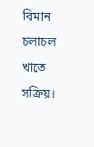বিমান চলাচল খাতে সক্রিয়।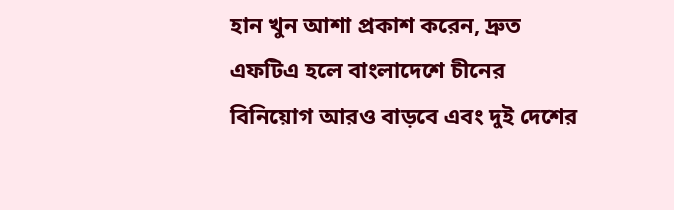হান খুন আশা প্রকাশ করেন, দ্রুত এফটিএ হলে বাংলাদেশে চীনের বিনিয়োগ আরও বাড়বে এবং দুই দেশের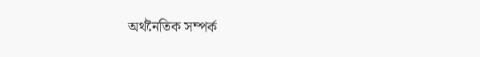অর্থনৈতিক সম্পর্ক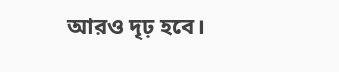আরও দৃঢ় হবে।